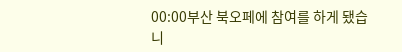00:00부산 북오페에 참여를 하게 됐습니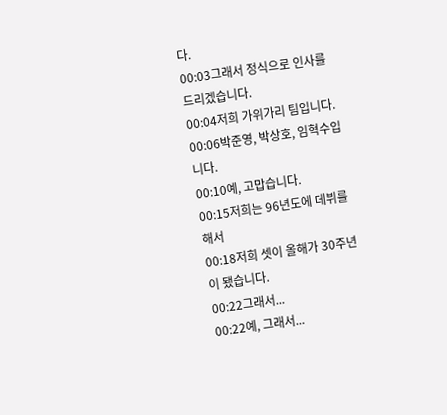다.
00:03그래서 정식으로 인사를 드리겠습니다.
00:04저희 가위가리 팀입니다.
00:06박준영, 박상호, 임혁수입니다.
00:10예, 고맙습니다.
00:15저희는 96년도에 데뷔를 해서
00:18저희 셋이 올해가 30주년이 됐습니다.
00:22그래서...
00:22예, 그래서...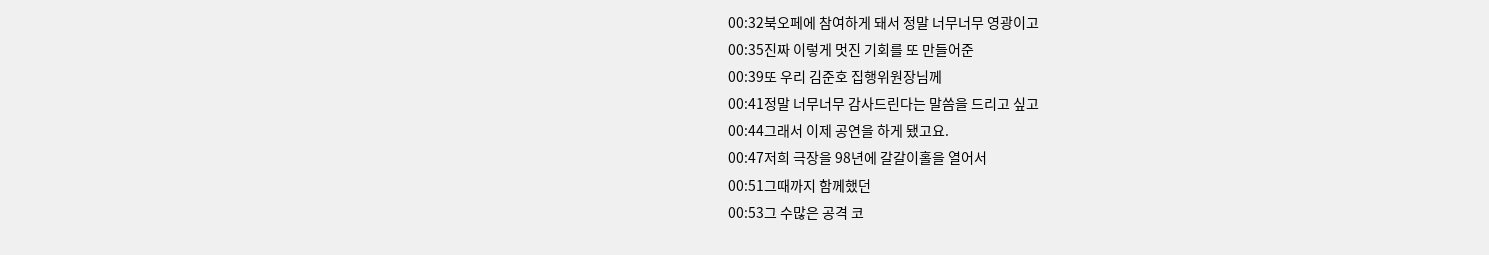00:32북오페에 참여하게 돼서 정말 너무너무 영광이고
00:35진짜 이렇게 멋진 기회를 또 만들어준
00:39또 우리 김준호 집행위원장님께
00:41정말 너무너무 감사드린다는 말씀을 드리고 싶고
00:44그래서 이제 공연을 하게 됐고요.
00:47저희 극장을 98년에 갈갈이홀을 열어서
00:51그때까지 함께했던
00:53그 수많은 공격 코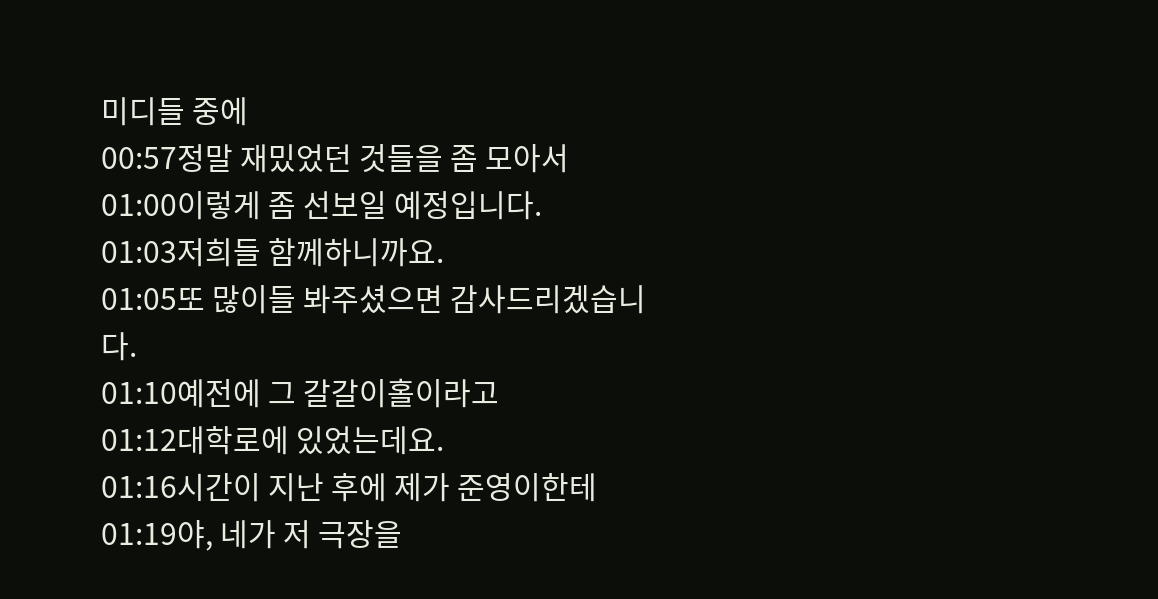미디들 중에
00:57정말 재밌었던 것들을 좀 모아서
01:00이렇게 좀 선보일 예정입니다.
01:03저희들 함께하니까요.
01:05또 많이들 봐주셨으면 감사드리겠습니다.
01:10예전에 그 갈갈이홀이라고
01:12대학로에 있었는데요.
01:16시간이 지난 후에 제가 준영이한테
01:19야, 네가 저 극장을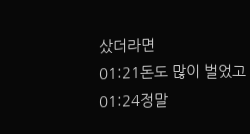샀더라면
01:21돈도 많이 벌었고
01:24정말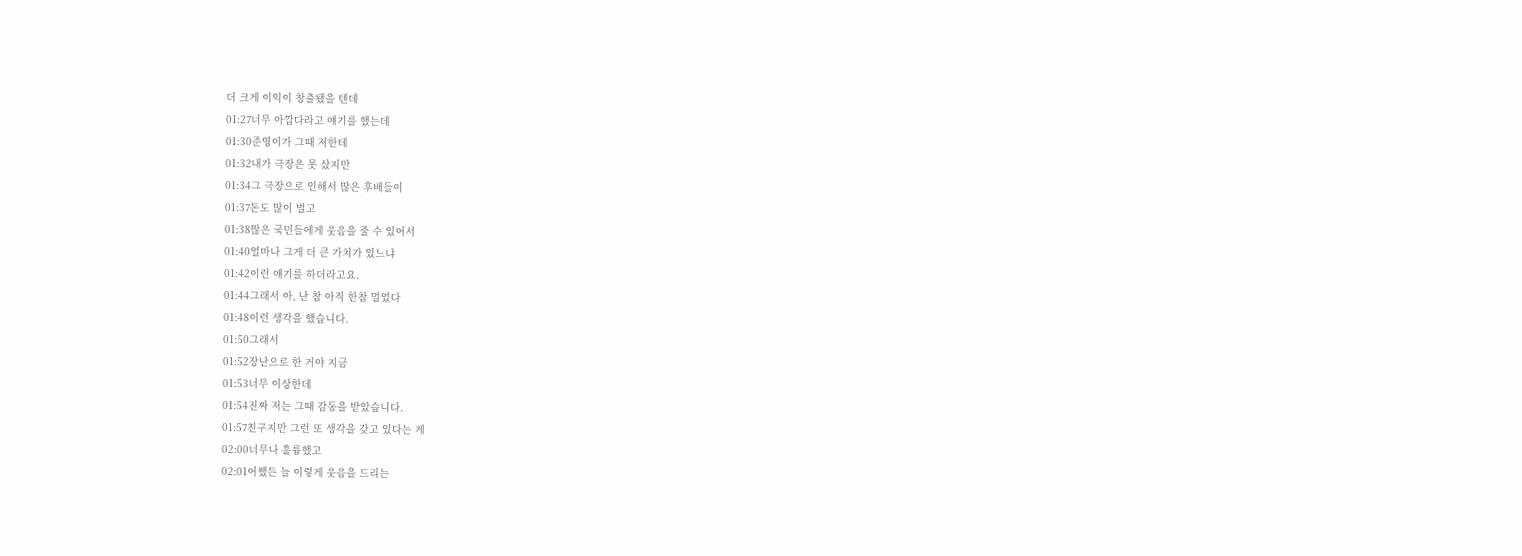더 크게 이익이 창출됐을 텐데
01:27너무 아깝다라고 얘기를 했는데
01:30준영이가 그때 저한테
01:32내가 극장은 못 샀지만
01:34그 극장으로 인해서 많은 후배들이
01:37돈도 많이 벌고
01:38많은 국민들에게 웃음을 줄 수 있어서
01:40얼마나 그게 더 큰 가치가 있느냐
01:42이런 얘기를 하더라고요.
01:44그래서 아, 난 참 아직 한참 멀었다
01:48이런 생각을 했습니다.
01:50그래서
01:52장난으로 한 거야 지금
01:53너무 이상한데
01:54진짜 저는 그때 감동을 받았습니다.
01:57친구지만 그런 또 생각을 갖고 있다는 게
02:00너무나 훌륭했고
02:01어쨌든 늘 이렇게 웃음을 드리는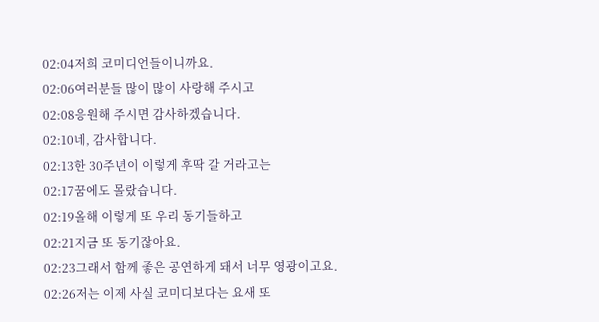02:04저희 코미디언들이니까요.
02:06여러분들 많이 많이 사랑해 주시고
02:08응원해 주시면 감사하겠습니다.
02:10네, 감사합니다.
02:13한 30주년이 이렇게 후딱 갈 거라고는
02:17꿈에도 몰랐습니다.
02:19올해 이렇게 또 우리 동기들하고
02:21지금 또 동기잖아요.
02:23그래서 함께 좋은 공연하게 돼서 너무 영광이고요.
02:26저는 이제 사실 코미디보다는 요새 또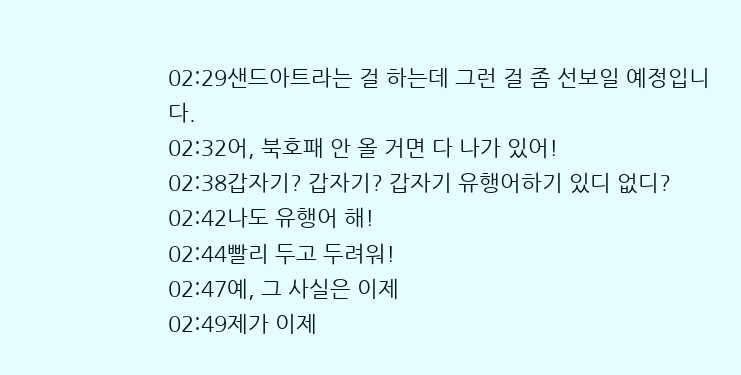02:29샌드아트라는 걸 하는데 그런 걸 좀 선보일 예정입니다.
02:32어, 북호패 안 올 거면 다 나가 있어!
02:38갑자기? 갑자기? 갑자기 유행어하기 있디 없디?
02:42나도 유행어 해!
02:44빨리 두고 두려워!
02:47예, 그 사실은 이제
02:49제가 이제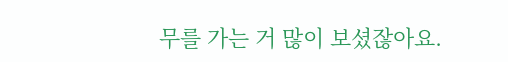무를 가는 거 많이 보셨잖아요.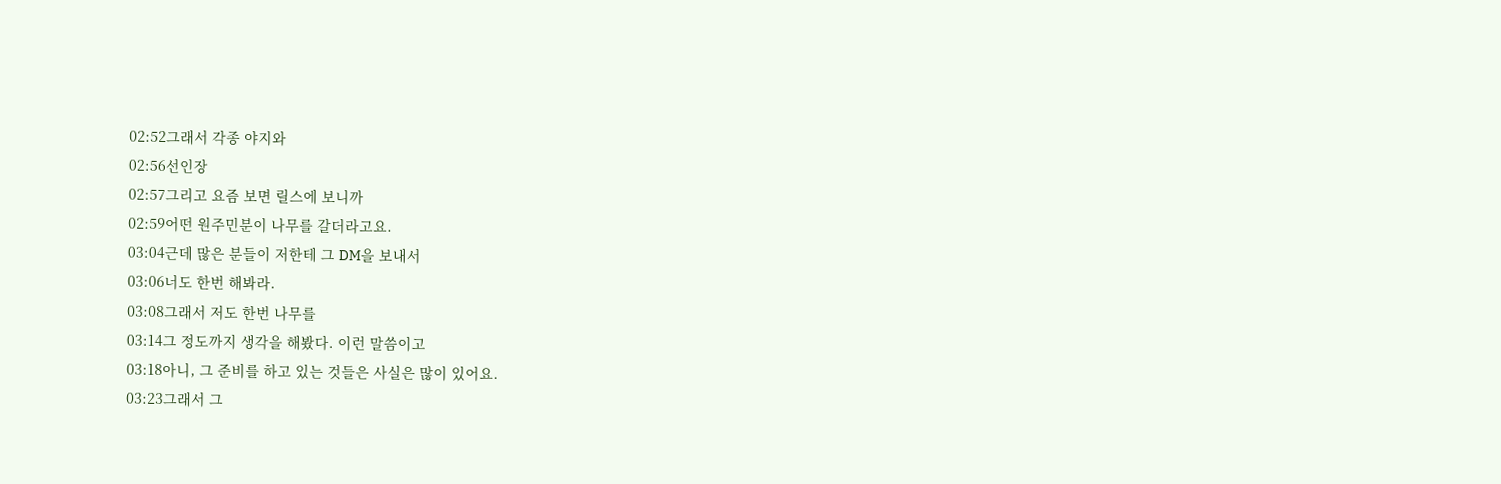02:52그래서 각종 야지와
02:56선인장
02:57그리고 요즘 보면 릴스에 보니까
02:59어떤 원주민분이 나무를 갈더라고요.
03:04근데 많은 분들이 저한테 그 DM을 보내서
03:06너도 한번 해봐라.
03:08그래서 저도 한번 나무를
03:14그 정도까지 생각을 해봤다. 이런 말씀이고
03:18아니, 그 준비를 하고 있는 것들은 사실은 많이 있어요.
03:23그래서 그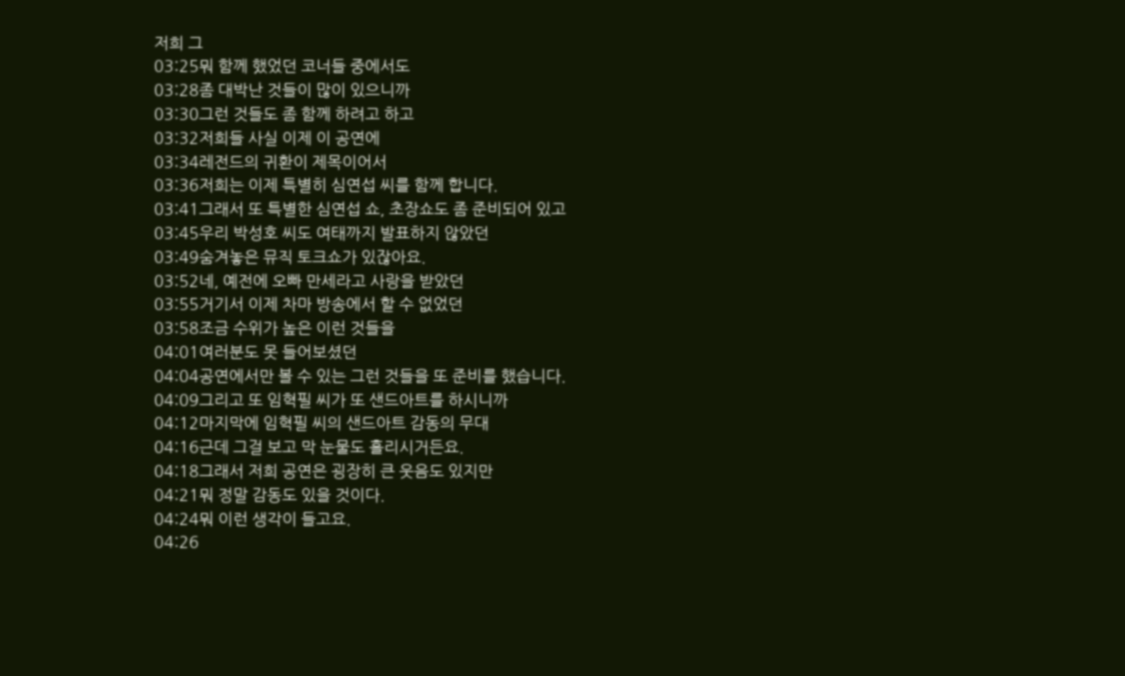저희 그
03:25뭐 함께 했었던 코너들 중에서도
03:28좀 대박난 것들이 많이 있으니까
03:30그런 것들도 좀 함께 하려고 하고
03:32저희들 사실 이제 이 공연에
03:34레전드의 귀환이 제목이어서
03:36저희는 이제 특별히 심연섭 씨를 함께 합니다.
03:41그래서 또 특별한 심연섭 쇼, 초장쇼도 좀 준비되어 있고
03:45우리 박성호 씨도 여태까지 발표하지 않았던
03:49숨겨놓은 뮤직 토크쇼가 있잖아요.
03:52네, 예전에 오빠 만세라고 사랑을 받았던
03:55거기서 이제 차마 방송에서 할 수 없었던
03:58조금 수위가 높은 이런 것들을
04:01여러분도 못 들어보셨던
04:04공연에서만 볼 수 있는 그런 것들을 또 준비를 했습니다.
04:09그리고 또 임혁필 씨가 또 샌드아트를 하시니까
04:12마지막에 임혁필 씨의 샌드아트 감동의 무대
04:16근데 그걸 보고 막 눈물도 흘리시거든요.
04:18그래서 저희 공연은 굉장히 큰 웃음도 있지만
04:21뭐 정말 감동도 있을 것이다.
04:24뭐 이런 생각이 들고요.
04:26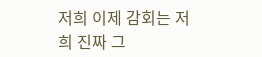저희 이제 감회는 저희 진짜 그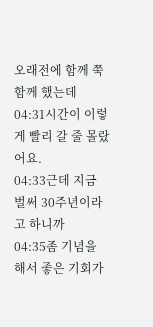오래전에 함께 쭉 함께 했는데
04:31시간이 이렇게 빨리 갈 줄 몰랐어요.
04:33근데 지금 벌써 30주년이라고 하니까
04:35좀 기념을 해서 좋은 기회가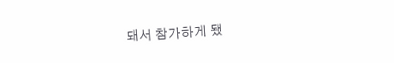돼서 참가하게 됐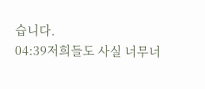습니다.
04:39저희들도 사실 너무너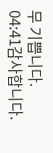무 기쁩니다.
04:41감사합니다.